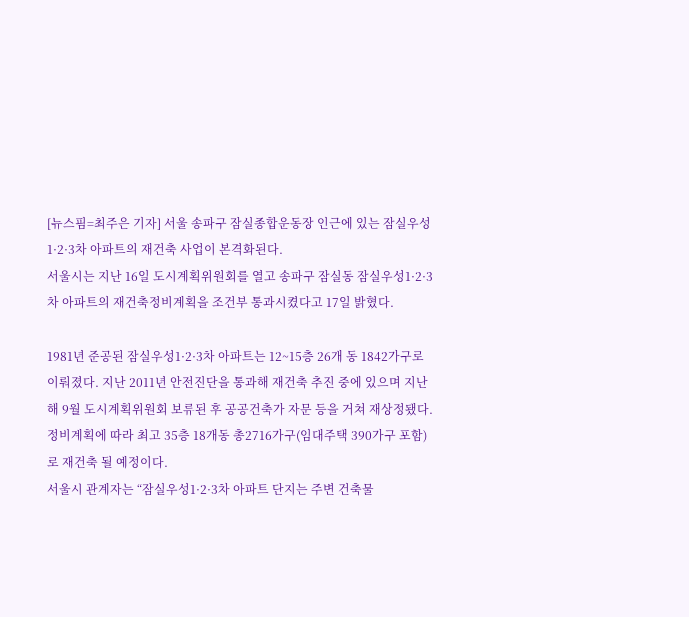[뉴스핌=최주은 기자] 서울 송파구 잠실종합운동장 인근에 있는 잠실우성1·2·3차 아파트의 재건축 사업이 본격화된다.
서울시는 지난 16일 도시계획위원회를 열고 송파구 잠실동 잠실우성1·2·3차 아파트의 재건축정비계획을 조건부 통과시켰다고 17일 밝혔다.

1981년 준공된 잠실우성1·2·3차 아파트는 12~15층 26개 동 1842가구로 이뤄졌다. 지난 2011년 안전진단을 통과해 재건축 추진 중에 있으며 지난해 9월 도시계획위원회 보류된 후 공공건축가 자문 등을 거쳐 재상정됐다.
정비계획에 따라 최고 35층 18개동 총2716가구(임대주택 390가구 포함)로 재건축 될 예정이다.
서울시 관계자는 “잠실우성1·2·3차 아파트 단지는 주변 건축물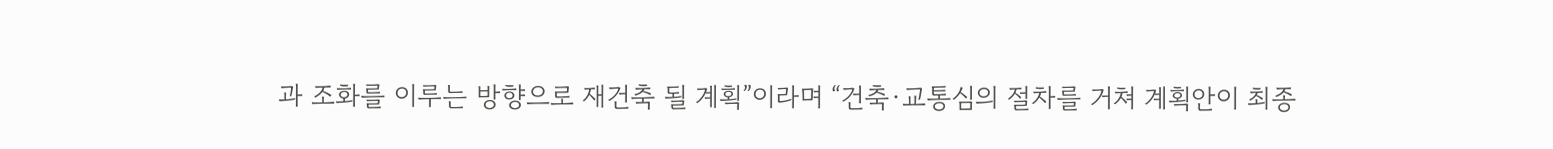과 조화를 이루는 방향으로 재건축 될 계획”이라며 “건축·교통심의 절차를 거쳐 계획안이 최종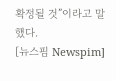확정될 것”이라고 말했다.
[뉴스핌 Newspim]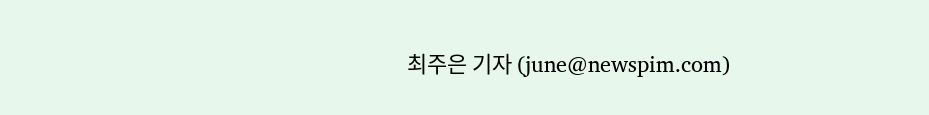최주은 기자 (june@newspim.com)